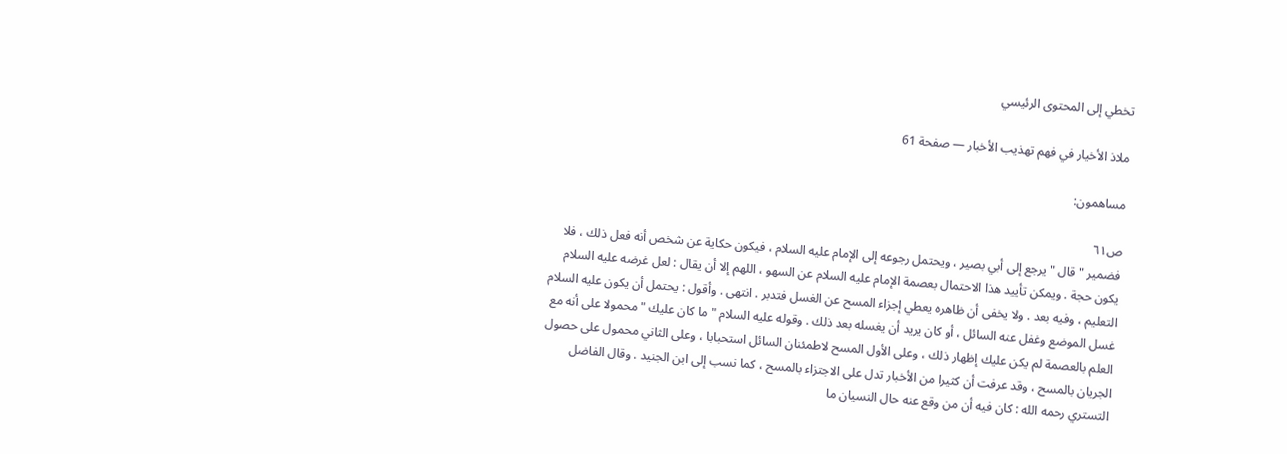تخطي إلى المحتوى الرئيسي

ملاذ الأخيار في فهم تهذيب الأخبار — صفحة 61

مساهمون:

ص٦١
فضمير " قال " يرجع إلى أبي بصير ، ويحتمل رجوعه إلى الإمام عليه السلام ، فيكون حكاية عن شخص أنه فعل ذلك ، فلا يكون حجة . ويمكن تأييد هذا الاحتمال بعصمة الإمام عليه السلام عن السهو ، اللهم إلا أن يقال : لعل غرضه عليه السلام التعليم ، وفيه بعد . ولا يخفى أن ظاهره يعطي إجزاء المسح عن الغسل فتدبر . انتهى . وأقول : يحتمل أن يكون عليه السلام غسل الموضع وغفل عنه السائل ، أو كان يريد أن يغسله بعد ذلك . وقوله عليه السلام " ما كان عليك " محمولا على أنه مع العلم بالعصمة لم يكن عليك إظهار ذلك ، وعلى الأول المسح لاطمئنان السائل استحبابا ، وعلى الثاني محمول على حصول الجريان بالمسح ، وقد عرفت أن كثيرا من الأخبار تدل على الاجتزاء بالمسح ، كما نسب إلى ابن الجنيد . وقال الفاضل التستري رحمه الله : كان فيه أن من وقع عنه حال النسيان ما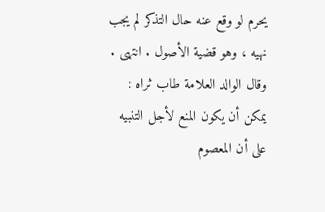يحرم لو وقع عنه حال التذكر لم يجب نهيه ، وهو قضية الأصول . انتهى . وقال الوالد العلامة طاب ثراه : يمكن أن يكون المنع لأجل التنبيه على أن المعصوم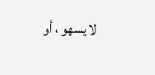لا يسهو ، أو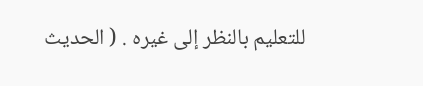للتعليم بالنظر إلى غيره . ( الحديث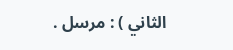الثاني ) : مرسل .